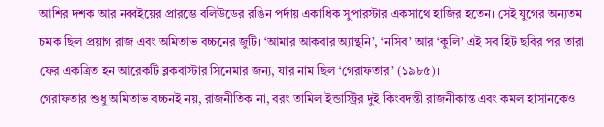আশির দশক আর নব্বইয়ের প্রারম্ভে বলিউডের রঙিন পর্দায় একাধিক সুপারস্টার একসাথে হাজির হতেন। সেই যুগের অন্যতম চমক ছিল প্রয়াগ রাজ এবং অমিতাভ বচ্চনের জুটি। ‘আমার আকবার অ্যান্থনি’, ‘নসিব’ আর ‘কুলি’ এই সব হিট ছবির পর তারা ফের একত্রিত হন আরেকটি ব্লকবাস্টার সিনেমার জন্য, যার নাম ছিল ‘গেরাফতার’ (১৯৮৫)।
গেরাফতার শুধু অমিতাভ বচ্চনই নয়, রাজনীতিক না, বরং তামিল ইন্ডাস্ট্রির দুই কিংবদন্তী রাজনীকান্ত এবং কমল হাসানকেও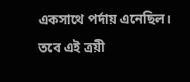একসাথে পর্দায় এনেছিল। তবে এই ত্রয়ী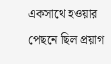একসাথে হওয়ার পেছনে ছিল প্রয়াগ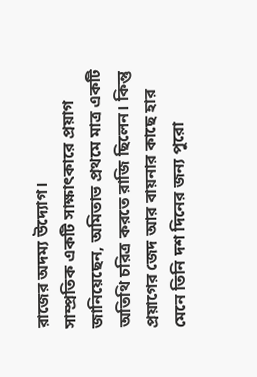রাজের অদম্য উদ্যোগ।
সাম্প্রতিক একটি সাক্ষাৎকারে প্রয়াগ জানিয়েছেন, অমিতাভ প্রথমে মাত্র একটি অতিথি চরিত্র করতে রাজি ছিলেন। কিন্তু প্রয়াগের জেদ আর বায়নার কাছে হার মেনে তিনি দশ দিনের জন্য পুরো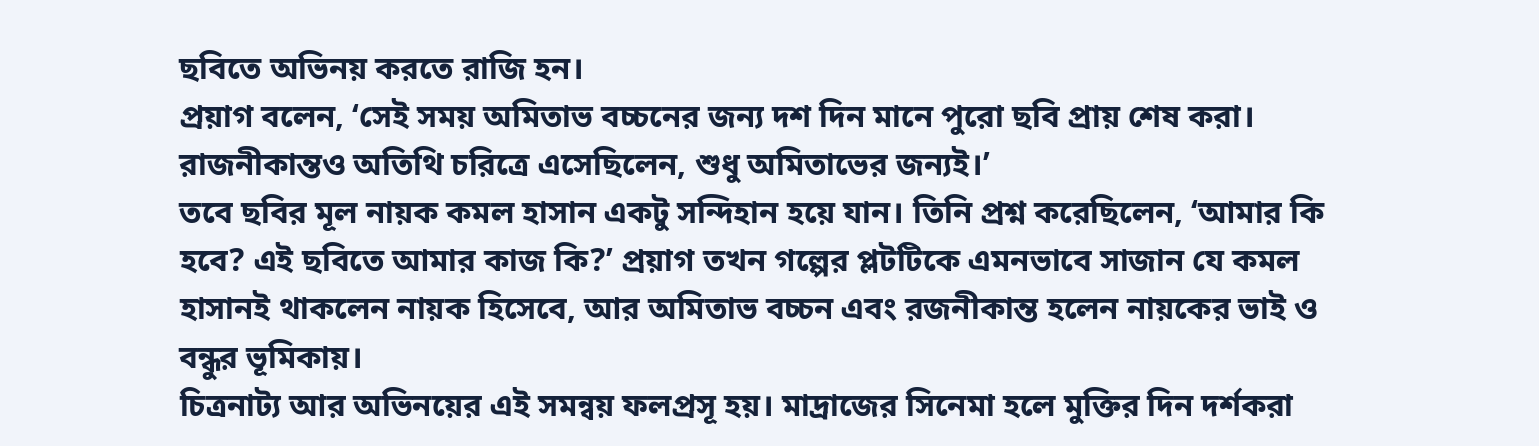ছবিতে অভিনয় করতে রাজি হন।
প্রয়াগ বলেন, ‘সেই সময় অমিতাভ বচ্চনের জন্য দশ দিন মানে পুরো ছবি প্রায় শেষ করা। রাজনীকান্তও অতিথি চরিত্রে এসেছিলেন, শুধু অমিতাভের জন্যই।’
তবে ছবির মূল নায়ক কমল হাসান একটু সন্দিহান হয়ে যান। তিনি প্রশ্ন করেছিলেন, ‘আমার কি হবে? এই ছবিতে আমার কাজ কি?’ প্রয়াগ তখন গল্পের প্লটটিকে এমনভাবে সাজান যে কমল হাসানই থাকলেন নায়ক হিসেবে, আর অমিতাভ বচ্চন এবং রজনীকান্ত হলেন নায়কের ভাই ও বন্ধুর ভূমিকায়।
চিত্রনাট্য আর অভিনয়ের এই সমন্বয় ফলপ্রসূ হয়। মাদ্রাজের সিনেমা হলে মুক্তির দিন দর্শকরা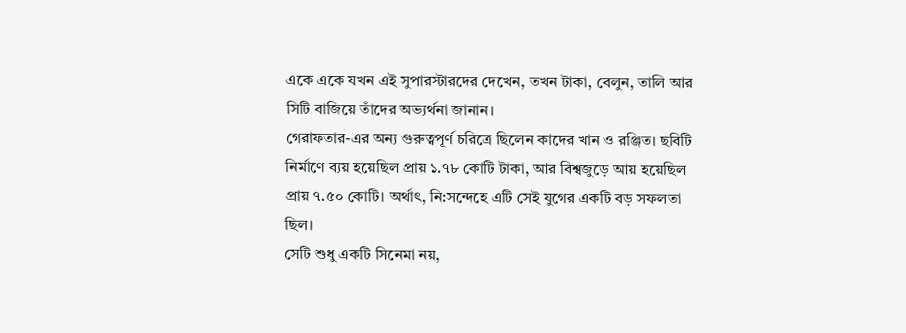একে একে যখন এই সুপারস্টারদের দেখেন, তখন টাকা, বেলুন, তালি আর সিটি বাজিয়ে তাঁদের অভ্যর্থনা জানান।
গেরাফতার-এর অন্য গুরুত্বপূর্ণ চরিত্রে ছিলেন কাদের খান ও রঞ্জিত। ছবিটি নির্মাণে ব্যয় হয়েছিল প্রায় ১.৭৮ কোটি টাকা, আর বিশ্বজুড়ে আয় হয়েছিল প্রায় ৭.৫০ কোটি। অর্থাৎ, নি:সন্দেহে এটি সেই যুগের একটি বড় সফলতা ছিল।
সেটি শুধু একটি সিনেমা নয়,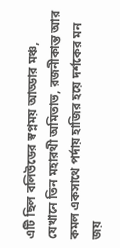এটি ছিল বলিউডের স্বপ্নময় আড্ডার মঞ্চ, যেখানে তিন মহারথী অমিতাভ, রজনীকান্ত আর কমল একসাথে পর্দায় হাজির হয়ে দর্শকের মন জয়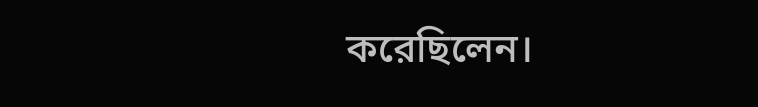করেছিলেন।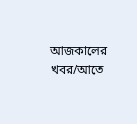আজকালের খবর/আতে